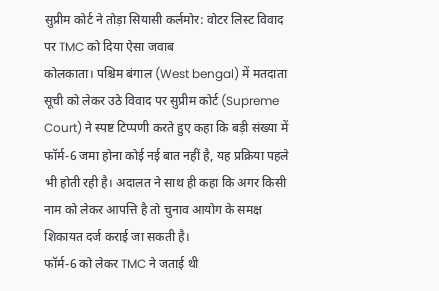सुप्रीम कोर्ट ने तोड़ा सियासी कर्लमोर: वोटर लिस्ट विवाद पर TMC को दिया ऐसा जवाब
कोलकाता। पश्चिम बंगाल (West bengal) में मतदाता सूची को लेकर उठे विवाद पर सुप्रीम कोर्ट (Supreme Court) ने स्पष्ट टिप्पणी करते हुए कहा कि बड़ी संख्या में फॉर्म-6 जमा होना कोई नई बात नहीं है, यह प्रक्रिया पहले भी होती रही है। अदालत ने साथ ही कहा कि अगर किसी नाम को लेकर आपत्ति है तो चुनाव आयोग के समक्ष शिकायत दर्ज कराई जा सकती है।
फॉर्म-6 को लेकर TMC ने जताई थी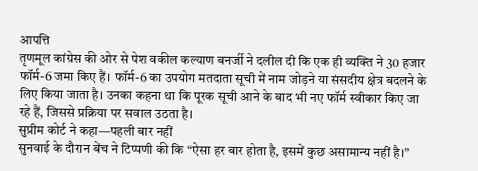आपत्ति
तृणमूल कांग्रेस की ओर से पेश वकील कल्याण बनर्जी ने दलील दी कि एक ही व्यक्ति ने 30 हजार फॉर्म-6 जमा किए हैं। फॉर्म-6 का उपयोग मतदाता सूची में नाम जोड़ने या संसदीय क्षेत्र बदलने के लिए किया जाता है। उनका कहना था कि पूरक सूची आने के बाद भी नए फॉर्म स्वीकार किए जा रहे हैं, जिससे प्रक्रिया पर सवाल उठता है।
सुप्रीम कोर्ट ने कहा—पहली बार नहीं
सुनवाई के दौरान बेंच ने टिप्पणी की कि “ऐसा हर बार होता है, इसमें कुछ असामान्य नहीं है।”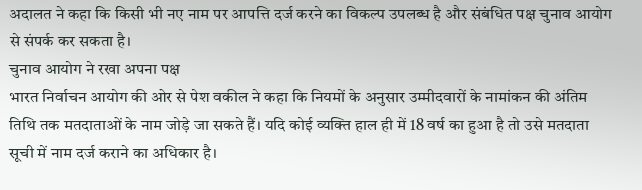अदालत ने कहा कि किसी भी नए नाम पर आपत्ति दर्ज करने का विकल्प उपलब्ध है और संबंधित पक्ष चुनाव आयोग से संपर्क कर सकता है।
चुनाव आयोग ने रखा अपना पक्ष
भारत निर्वाचन आयोग की ओर से पेश वकील ने कहा कि नियमों के अनुसार उम्मीदवारों के नामांकन की अंतिम तिथि तक मतदाताओं के नाम जोड़े जा सकते हैं। यदि कोई व्यक्ति हाल ही में 18 वर्ष का हुआ है तो उसे मतदाता सूची में नाम दर्ज कराने का अधिकार है।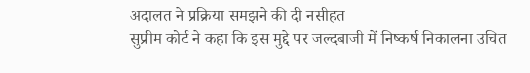अदालत ने प्रक्रिया समझने की दी नसीहत
सुप्रीम कोर्ट ने कहा कि इस मुद्दे पर जल्दबाजी में निष्कर्ष निकालना उचित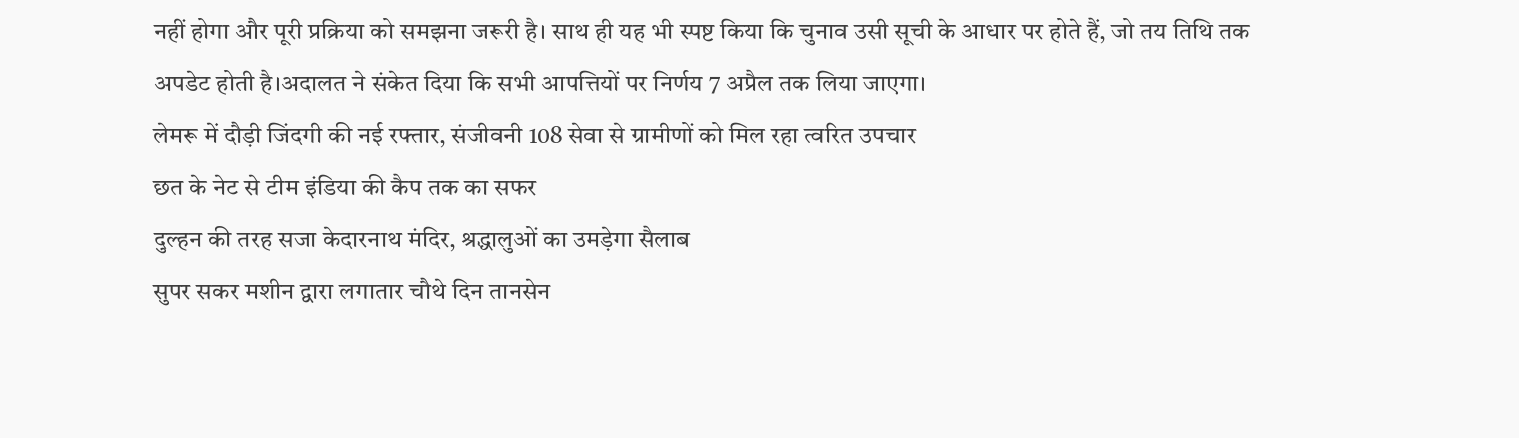नहीं होगा और पूरी प्रक्रिया को समझना जरूरी है। साथ ही यह भी स्पष्ट किया कि चुनाव उसी सूची के आधार पर होते हैं, जो तय तिथि तक अपडेट होती है।अदालत ने संकेत दिया कि सभी आपत्तियों पर निर्णय 7 अप्रैल तक लिया जाएगा।
लेमरू में दौड़ी जिंदगी की नई रफ्तार, संजीवनी 108 सेवा से ग्रामीणों को मिल रहा त्वरित उपचार
छत के नेट से टीम इंडिया की कैप तक का सफर
दुल्हन की तरह सजा केदारनाथ मंदिर, श्रद्धालुओं का उमड़ेगा सैलाब
सुपर सकर मशीन द्वारा लगातार चौथे दिन तानसेन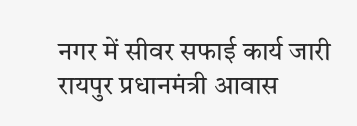नगर में सीवर सफाई कार्य जारी
रायपुर प्रधानमंत्री आवास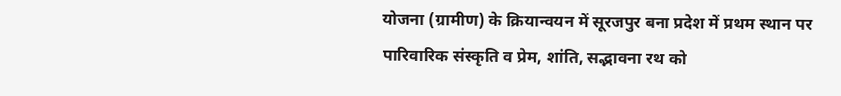योजना (ग्रामीण) के क्रियान्वयन में सूरजपुर बना प्रदेश में प्रथम स्थान पर
पारिवारिक संस्कृति व प्रेम, शांति, सद्भावना रथ को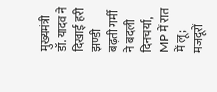मुख्यमंत्री डॉ. यादव ने दिखाई हरी झण्डी
बढ़ती गर्मी ने बदली दिनचर्या, MP में रात में लू; मजदूरों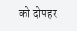को दोपहर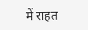में राहत